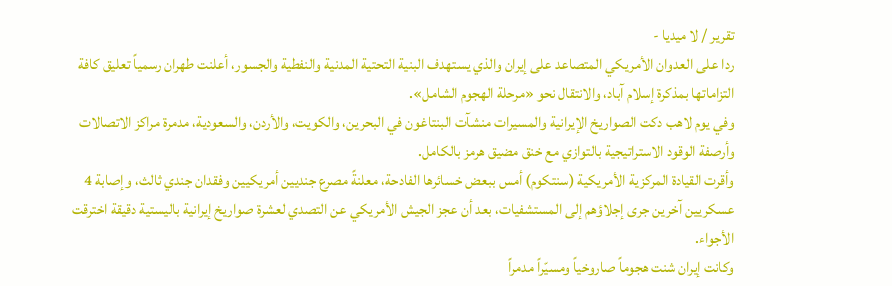تقرير / لا ميديا -
ردا على العدوان الأمريكي المتصاعد على إيران والذي يستهدف البنية التحتية المدنية والنفطية والجسور، أعلنت طهران رسمياً تعليق كافة التزاماتها بمذكرة إسلام آباد، والانتقال نحو «مرحلة الهجوم الشامل».
وفي يوم لاهب دكت الصواريخ الإيرانية والمسيرات منشآت البنتاغون في البحرين، والكويت، والأردن، والسعودية، مدمرة مراكز الاتصالات وأرصفة الوقود الاستراتيجية بالتوازي مع خنق مضيق هرمز بالكامل.
وأقرت القيادة المركزية الأمريكية (سنتكوم) أمس ببعض خسائرها الفادحة، معلنةً مصرع جنديين أمريكيين وفقدان جندي ثالث، وإصابة 4 عسكريين آخرين جرى إجلاؤهم إلى المستشفيات، بعد أن عجز الجيش الأمريكي عن التصدي لعشرة صواريخ إيرانية باليستية دقيقة اخترقت الأجواء.
وكانت إيران شنت هجوماً صاروخياً ومسيّراً مدمراً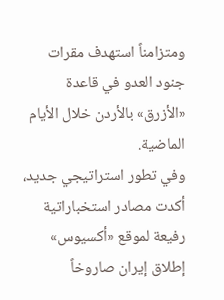ومتزامناً استهدف مقرات جنود العدو في قاعدة «الأزرق» بالأردن خلال الأيام الماضية.
وفي تطور استراتيجي جديد، أكدت مصادر استخباراتية رفيعة لموقع «أكسيوس» إطلاق إيران صاروخاً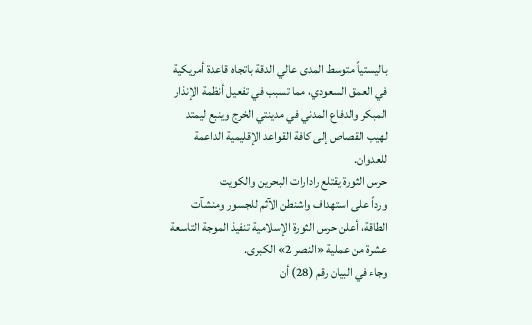باليستياً متوسط المدى عالي الدقة باتجاه قاعدة أمريكية في العمق السعودي، مما تسبب في تفعيل أنظمة الإنذار المبكر والدفاع المدني في مدينتي الخرج وينبع ليمتد لهيب القصاص إلى كافة القواعد الإقليمية الداعمة للعدوان.
حرس الثورة يقتلع رادارات البحرين والكويت
ورداً على استهداف واشنطن الآثم للجسور ومنشآت الطاقة، أعلن حرس الثورة الإسلامية تنفيذ الموجة التاسعة عشرة من عملية «النصر 2» الكبرى.
وجاء في البيان رقم (28) أن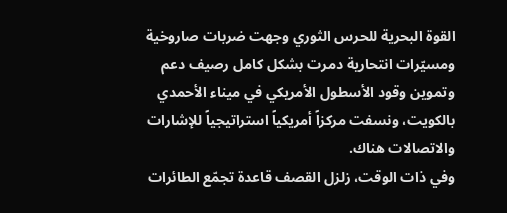القوة البحرية للحرس الثوري وجهت ضربات صاروخية ومسيّرات انتحارية دمرت بشكل كامل رصيف دعم وتموين وقود الأسطول الأمريكي في ميناء الأحمدي بالكويت، ونسفت مركزاً أمريكياً استراتيجياً للإشارات والاتصالات هناك.
وفي ذات الوقت، زلزل القصف قاعدة تجمّع الطائرات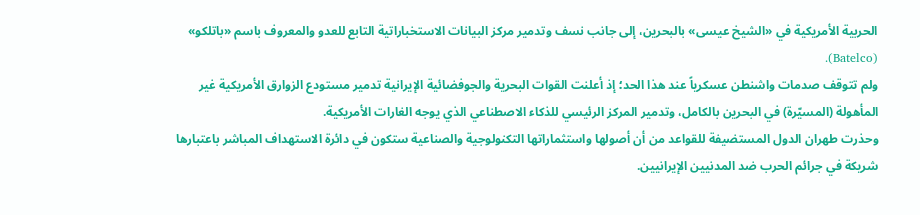الحربية الأمريكية في «الشيخ عيسى» بالبحرين، إلى جانب نسف وتدمير مركز البيانات الاستخباراتية التابع للعدو والمعروف باسم «باتلكو» (Batelco).
ولم تتوقف صدمات واشنطن عسكرياً عند هذا الحد؛ إذ أعلنت القوات البحرية والجوفضائية الإيرانية تدمير مستودع الزوارق الأمريكية غير المأهولة (المسيّرة) في البحرين بالكامل، وتدمير المركز الرئيسي للذكاء الاصطناعي الذي يوجه الغارات الأمريكية.
وحذرت طهران الدول المستضيفة للقواعد من أن أصولها واستثماراتها التكنولوجية والصناعية ستكون في دائرة الاستهداف المباشر باعتبارها شريكة في جرائم الحرب ضد المدنيين الإيرانيين.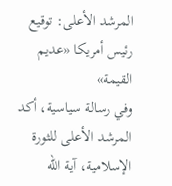المرشد الأعلى: توقيع رئيس أمريكا «عديم القيمة»
وفي رسالة سياسية، أكد المرشد الأعلى للثورة الإسلامية، آية الله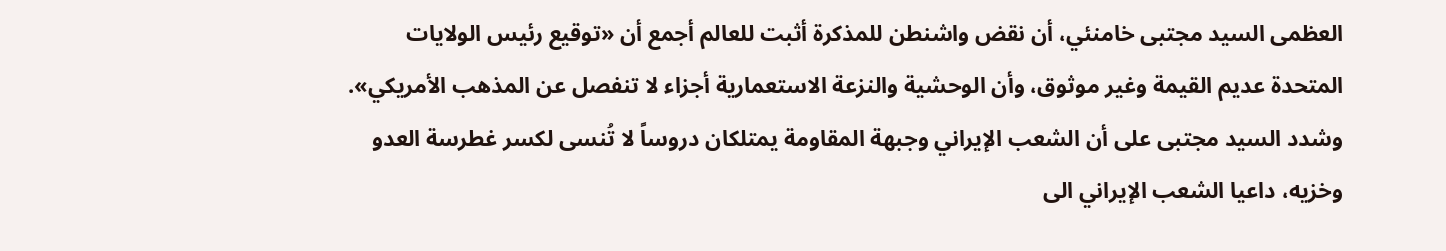العظمى السيد مجتبى خامنئي، أن نقض واشنطن للمذكرة أثبت للعالم أجمع أن «توقيع رئيس الولايات المتحدة عديم القيمة وغير موثوق، وأن الوحشية والنزعة الاستعمارية أجزاء لا تنفصل عن المذهب الأمريكي». وشدد السيد مجتبى على أن الشعب الإيراني وجبهة المقاومة يمتلكان دروساً لا تُنسى لكسر غطرسة العدو وخزيه، داعيا الشعب الإيراني الى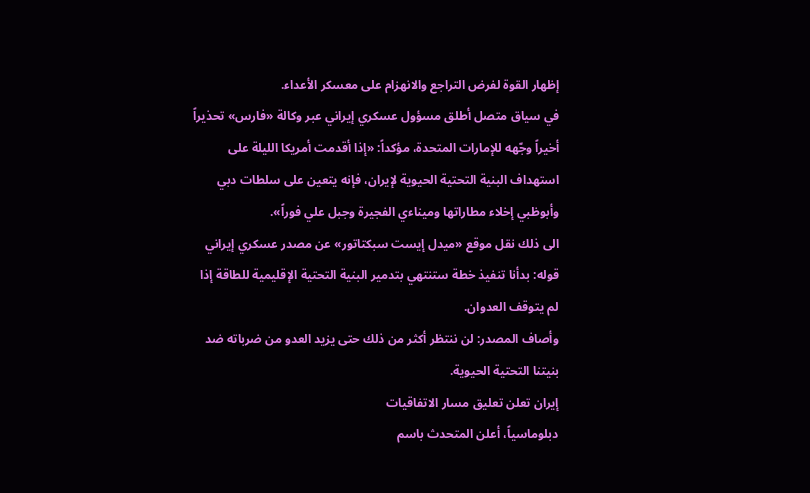إظهار القوة لفرض التراجع والانهزام على معسكر الأعداء.
في سياق متصل أطلق مسؤول عسكري إيراني عبر وكالة «فارس» تحذيراً أخيراً وجّهه للإمارات المتحدة، مؤكداً: «إذا أقدمت أمريكا الليلة على استهداف البنية التحتية الحيوية لإيران، فإنه يتعين على سلطات دبي وأبوظبي إخلاء مطاراتها وميناءي الفجيرة وجبل علي فوراً».
الى ذلك نقل موقع «ميدل إيست سبكتاتور» عن مصدر عسكري إيراني قوله: بدأنا تنفيذ خطة ستنتهي بتدمير البنية التحتية الإقليمية للطاقة إذا لم يتوقف العدوان.
وأصاف المصدر: لن ننتظر أكثر من ذلك حتى يزيد العدو من ضرباته ضد بنيتنا التحتية الحيوية.
إيران تعلن تعليق مسار الاتفاقيات
دبلوماسياً، أعلن المتحدث باسم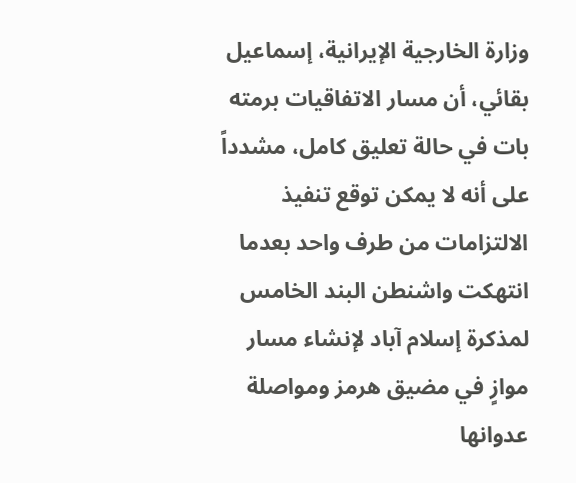وزارة الخارجية الإيرانية، إسماعيل بقائي، أن مسار الاتفاقيات برمته بات في حالة تعليق كامل، مشدداً على أنه لا يمكن توقع تنفيذ الالتزامات من طرف واحد بعدما انتهكت واشنطن البند الخامس لمذكرة إسلام آباد لإنشاء مسار موازٍ في مضيق هرمز ومواصلة عدوانها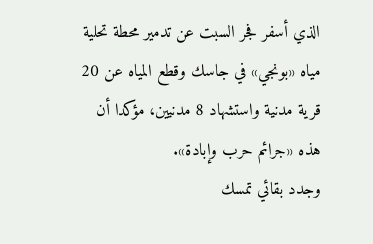الذي أسفر فجر السبت عن تدمير محطة تحلية مياه «بونجي» في جاسك وقطع المياه عن 20 قرية مدنية واستشهاد 8 مدنيين، مؤكدا أن هذه «جرائم حرب وإبادة».
وجدد بقائي تمسك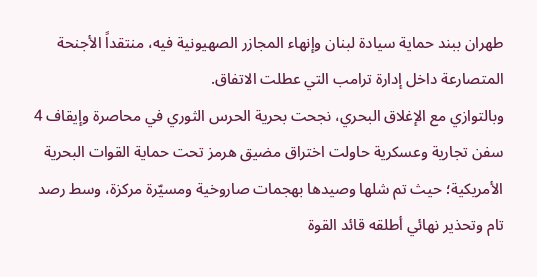طهران ببند حماية سيادة لبنان وإنهاء المجازر الصهيونية فيه، منتقداً الأجنحة المتصارعة داخل إدارة ترامب التي عطلت الاتفاق.
وبالتوازي مع الإغلاق البحري، نجحت بحرية الحرس الثوري في محاصرة وإيقاف 4 سفن تجارية وعسكرية حاولت اختراق مضيق هرمز تحت حماية القوات البحرية الأمريكية؛ حيث تم شلها وصيدها بهجمات صاروخية ومسيّرة مركزة، وسط رصد تام وتحذير نهائي أطلقه قائد القوة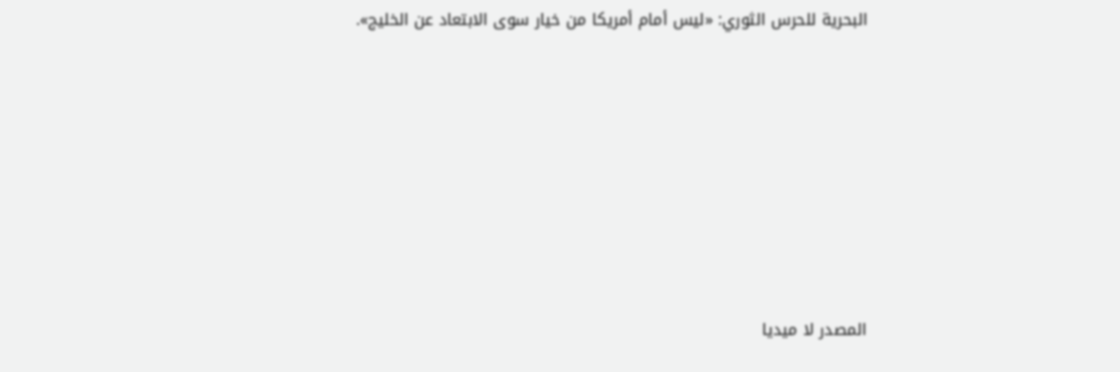البحرية للحرس الثوري: «ليس أمام أمريكا من خيار سوى الابتعاد عن الخليج».










المصدر لا ميديا